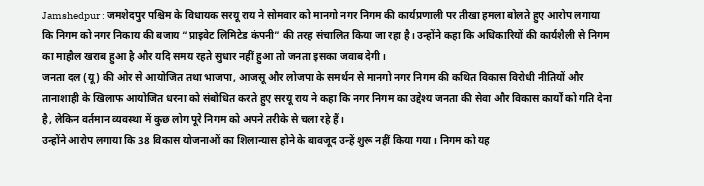Jamshedpur : जमशेदपुर पश्चिम के विधायक सरयू राय ने सोमवार को मानगो नगर निगम की कार्यप्रणाली पर तीखा हमला बोलते हुए आरोप लगाया कि निगम को नगर निकाय की बजाय “प्राइवेट लिमिटेड कंपनी” की तरह संचालित किया जा रहा है। उन्होंने कहा कि अधिकारियों की कार्यशैली से निगम का माहौल खराब हुआ है और यदि समय रहते सुधार नहीं हुआ तो जनता इसका जवाब देगी।
जनता दल (यू) की ओर से आयोजित तथा भाजपा, आजसू और लोजपा के समर्थन से मानगो नगर निगम की कथित विकास विरोधी नीतियों और तानाशाही के खिलाफ आयोजित धरना को संबोधित करते हुए सरयू राय ने कहा कि नगर निगम का उद्देश्य जनता की सेवा और विकास कार्यों को गति देना है, लेकिन वर्तमान व्यवस्था में कुछ लोग पूरे निगम को अपने तरीके से चला रहे हैं।
उन्होंने आरोप लगाया कि 38 विकास योजनाओं का शिलान्यास होने के बावजूद उन्हें शुरू नहीं किया गया। निगम को यह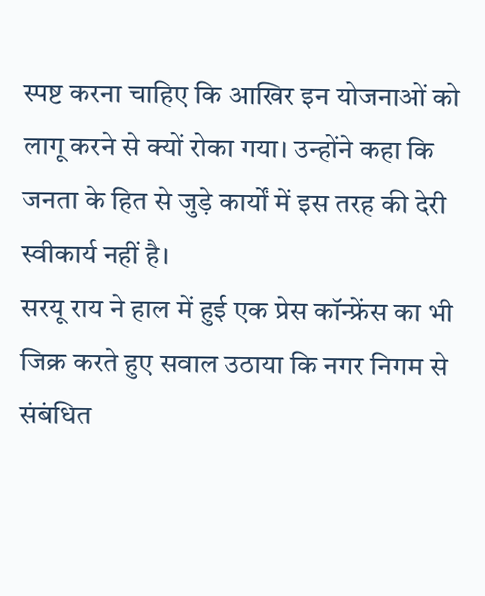स्पष्ट करना चाहिए कि आखिर इन योजनाओं को लागू करने से क्यों रोका गया। उन्होंने कहा कि जनता के हित से जुड़े कार्यों में इस तरह की देरी स्वीकार्य नहीं है।
सरयू राय ने हाल में हुई एक प्रेस कॉन्फ्रेंस का भी जिक्र करते हुए सवाल उठाया कि नगर निगम से संबंधित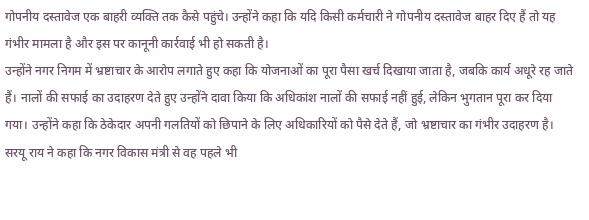गोपनीय दस्तावेज एक बाहरी व्यक्ति तक कैसे पहुंचे। उन्होंने कहा कि यदि किसी कर्मचारी ने गोपनीय दस्तावेज बाहर दिए हैं तो यह गंभीर मामला है और इस पर कानूनी कार्रवाई भी हो सकती है।
उन्होंने नगर निगम में भ्रष्टाचार के आरोप लगाते हुए कहा कि योजनाओं का पूरा पैसा खर्च दिखाया जाता है, जबकि कार्य अधूरे रह जाते हैं। नालों की सफाई का उदाहरण देते हुए उन्होंने दावा किया कि अधिकांश नालों की सफाई नहीं हुई, लेकिन भुगतान पूरा कर दिया गया। उन्होंने कहा कि ठेकेदार अपनी गलतियों को छिपाने के लिए अधिकारियों को पैसे देते हैं, जो भ्रष्टाचार का गंभीर उदाहरण है।
सरयू राय ने कहा कि नगर विकास मंत्री से वह पहले भी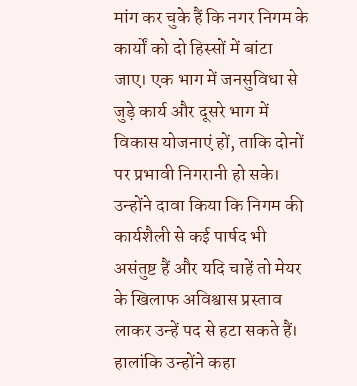मांग कर चुके हैं कि नगर निगम के कार्यों को दो हिस्सों में बांटा जाए। एक भाग में जनसुविधा से जुड़े कार्य और दूसरे भाग में विकास योजनाएं हों, ताकि दोनों पर प्रभावी निगरानी हो सके।
उन्होंने दावा किया कि निगम की कार्यशैली से कई पार्षद भी असंतुष्ट हैं और यदि चाहें तो मेयर के खिलाफ अविश्वास प्रस्ताव लाकर उन्हें पद से हटा सकते हैं। हालांकि उन्होंने कहा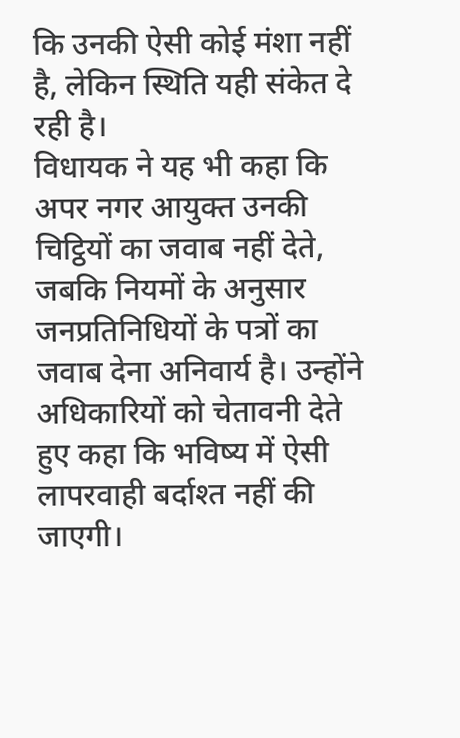कि उनकी ऐसी कोई मंशा नहीं है, लेकिन स्थिति यही संकेत दे रही है।
विधायक ने यह भी कहा कि अपर नगर आयुक्त उनकी चिट्ठियों का जवाब नहीं देते, जबकि नियमों के अनुसार जनप्रतिनिधियों के पत्रों का जवाब देना अनिवार्य है। उन्होंने अधिकारियों को चेतावनी देते हुए कहा कि भविष्य में ऐसी लापरवाही बर्दाश्त नहीं की जाएगी।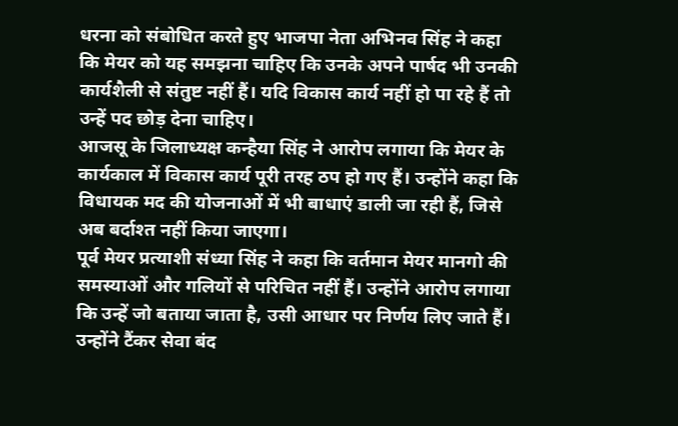धरना को संबोधित करते हुए भाजपा नेता अभिनव सिंह ने कहा कि मेयर को यह समझना चाहिए कि उनके अपने पार्षद भी उनकी कार्यशैली से संतुष्ट नहीं हैं। यदि विकास कार्य नहीं हो पा रहे हैं तो उन्हें पद छोड़ देना चाहिए।
आजसू के जिलाध्यक्ष कन्हैया सिंह ने आरोप लगाया कि मेयर के कार्यकाल में विकास कार्य पूरी तरह ठप हो गए हैं। उन्होंने कहा कि विधायक मद की योजनाओं में भी बाधाएं डाली जा रही हैं, जिसे अब बर्दाश्त नहीं किया जाएगा।
पूर्व मेयर प्रत्याशी संध्या सिंह ने कहा कि वर्तमान मेयर मानगो की समस्याओं और गलियों से परिचित नहीं हैं। उन्होंने आरोप लगाया कि उन्हें जो बताया जाता है, उसी आधार पर निर्णय लिए जाते हैं। उन्होंने टैंकर सेवा बंद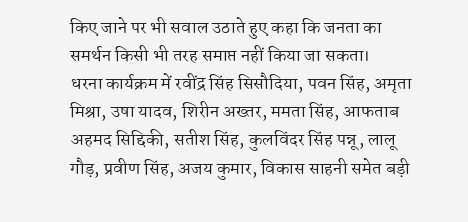किए जाने पर भी सवाल उठाते हुए कहा कि जनता का समर्थन किसी भी तरह समाप्त नहीं किया जा सकता।
धरना कार्यक्रम में रवींद्र सिंह सिसौदिया, पवन सिंह, अमृता मिश्रा, उषा यादव, शिरीन अख्तर, ममता सिंह, आफताब अहमद सिद्दिकी, सतीश सिंह, कुलविंदर सिंह पन्नू, लालू गौड़, प्रवीण सिंह, अजय कुमार, विकास साहनी समेत बड़ी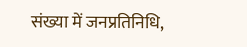संख्या में जनप्रतिनिधि,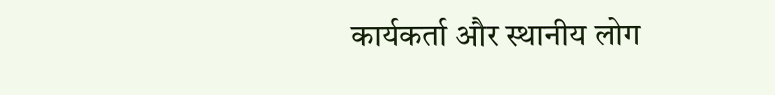कार्यकर्ता और स्थानीय लोग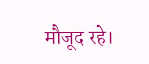मौजूद रहे।